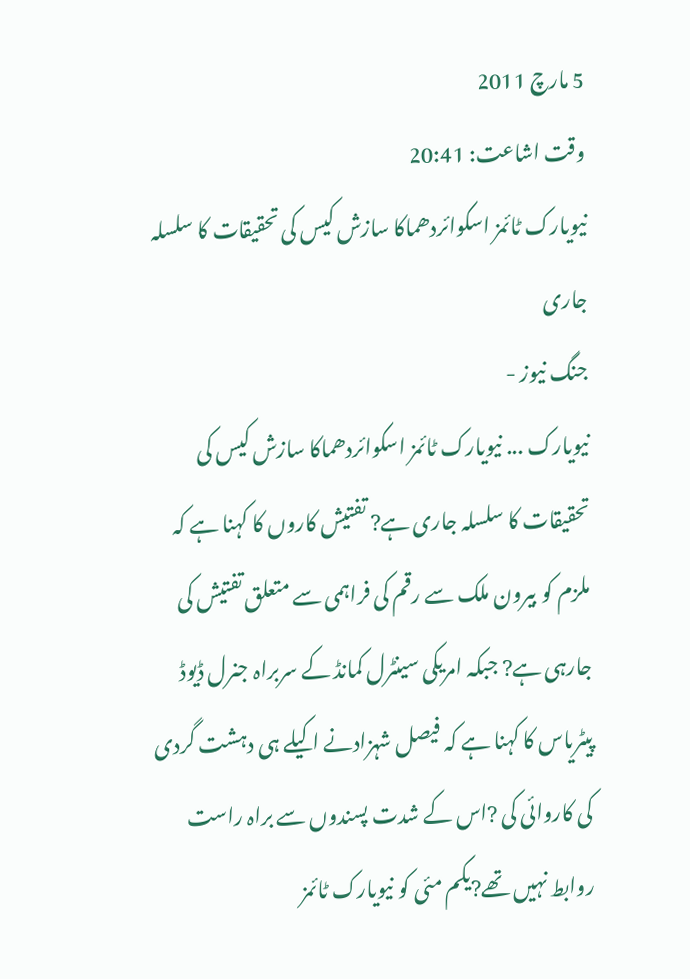5 مارچ 2011
وقت اشاعت: 20:41
نیویارک ٹائمز اسکوائردھماکا سازش کیس کی تحقیقات کا سلسلہ جاری
جنگ نیوز -
نیویارک ... نیویارک ٹائمز اسکوائردھماکا سازش کیس کی تحقیقات کا سلسلہ جاری ہے? تفتیش کاروں کا کہنا ہے کہ ملزم کو بیرون ملک سے رقم کی فراہمی سے متعلق تفتیش کی جارہی ہے? جبکہ امریکی سینٹرل کمانڈ کے سربراہ جنرل ڈیوڈ پیٹریاس کا کہنا ہے کہ فیصل شہزادنے اکیلے ہی دہشت گردی کی کاروائی کی ?اس کے شدت پسندوں سے براہ راست روابط نہیں تھے?یکم مئی کو نیویارک ٹائمز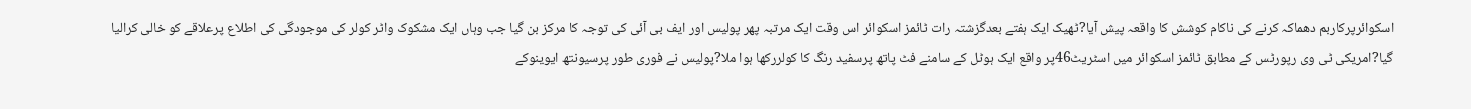اسکوائرپرکاربم دھماکہ کرنے کی ناکام کوشش کا واقعہ پیش آیا?ٹھیک ایک ہفتے بعدگزشتہ رات ٹائمز اسکوائر اس وقت ایک مرتبہ پھر پولیس اور ایف بی آئی کی توجہ کا مرکز بن گیا جب وہاں ایک مشکوک واٹر کولر کی موجودگی کی اطلاع پرعلاقے کو خالی کرالیا گیا?امریکی ٹی وی رپورٹس کے مطابق ٹائمز اسکوائر میں اسٹریٹ46پر واقع ایک ہوٹل کے سامنے فٹ پاتھ پرسفید رنگ کا کولررکھا ہوا ملا?پولیس نے فوری طور پرسیونتھ ایوینوکے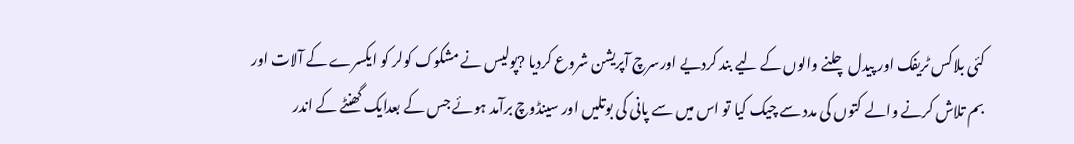کئی بلاکس ٹریفک اور پیدل چلنے والوں کے لیے بند کردیے اورسرچ آپریشن شروع کردیا ?پولیس نے مشکوک کولر کو ایکسرے کے آلات اور بم تلاش کرنے والے کتوں کی مدد سے چیک کیا تو اس میں سے پانی کی بوتلیں اور سینڈوچ برآمد ہوئے جس کے بعدایک گھنٹے کے اندر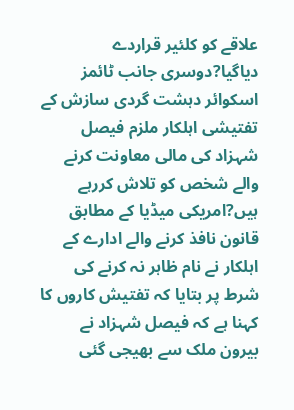علاقے کو کلئیر قراردے دیاگیا?دوسری جانب ٹائمز اسکوائر دہشت گردی سازش کے تفتیشی اہلکار ملزم فیصل شہزاد کی مالی معاونت کرنے والے شخص کو تلاش کررہے ہیں?امریکی میڈیا کے مطابق قانون نافذ کرنے والے ادارے کے اہلکار نے نام ظاہر نہ کرنے کی شرط پر بتایا کہ تفتیش کاروں کا کہنا ہے کہ فیصل شہزاد نے بیرون ملک سے بھیجی گئی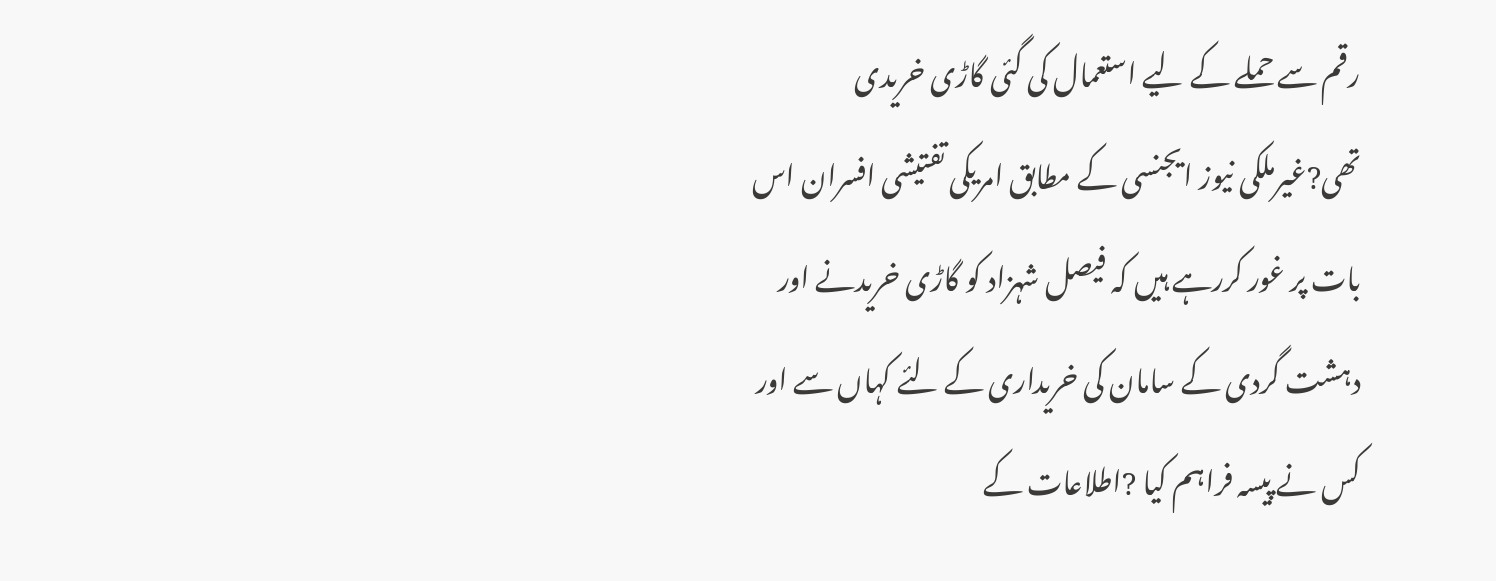رقم سے حملے کے لیے استعمال کی گئی گاڑی خریدی تھی?غیرملکی نیوز ایجنسی کے مطابق امریکی تفتیشی افسران اس بات پر غور کررہے ہیں کہ فیصل شہزاد کو گاڑی خریدنے اور دہشت گردی کے سامان کی خریداری کے لئے کہاں سے اور کس نے پیسہ فراہم کیا ?اطلاعات کے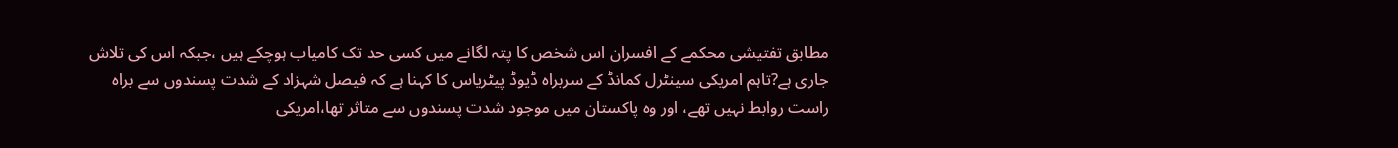مطابق تفتیشی محکمے کے افسران اس شخص کا پتہ لگانے میں کسی حد تک کامیاب ہوچکے ہیں ،جبکہ اس کی تلاش جاری ہے?تاہم امریکی سینٹرل کمانڈ کے سربراہ ڈیوڈ پیٹریاس کا کہنا ہے کہ فیصل شہزاد کے شدت پسندوں سے براہ راست روابط نہیں تھے، اور وہ پاکستان میں موجود شدت پسندوں سے متاثر تھا،امریکی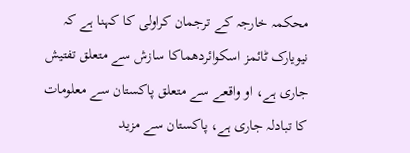محکمہ خارجہ کے ترجمان کراولی کا کہنا ہے کہ نیویارک ٹائمز اسکوائردھماکا سازش سے متعلق تفتیش جاری ہے، او واقعے سے متعلق پاکستان سے معلومات کا تبادلہ جاری ہے، پاکستان سے مزید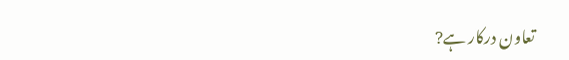تعاون درکار ہے?